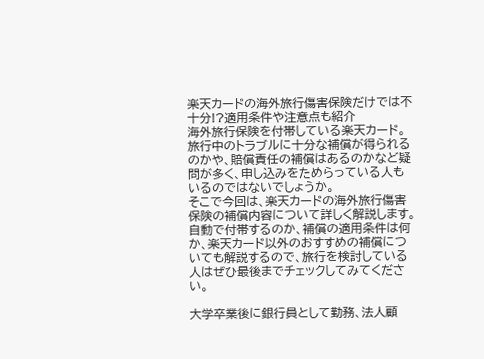楽天カードの海外旅行傷害保険だけでは不十分!?適用条件や注意点も紹介
海外旅行保険を付帯している楽天カード。旅行中のトラブルに十分な補償が得られるのかや、賠償責任の補償はあるのかなど疑問が多く、申し込みをためらっている人もいるのではないでしょうか。
そこで今回は、楽天カードの海外旅行傷害保険の補償内容について詳しく解説します。自動で付帯するのか、補償の適用条件は何か、楽天カード以外のおすすめの補償についても解説するので、旅行を検討している人はぜひ最後までチェックしてみてください。

大学卒業後に銀行員として勤務、法人顧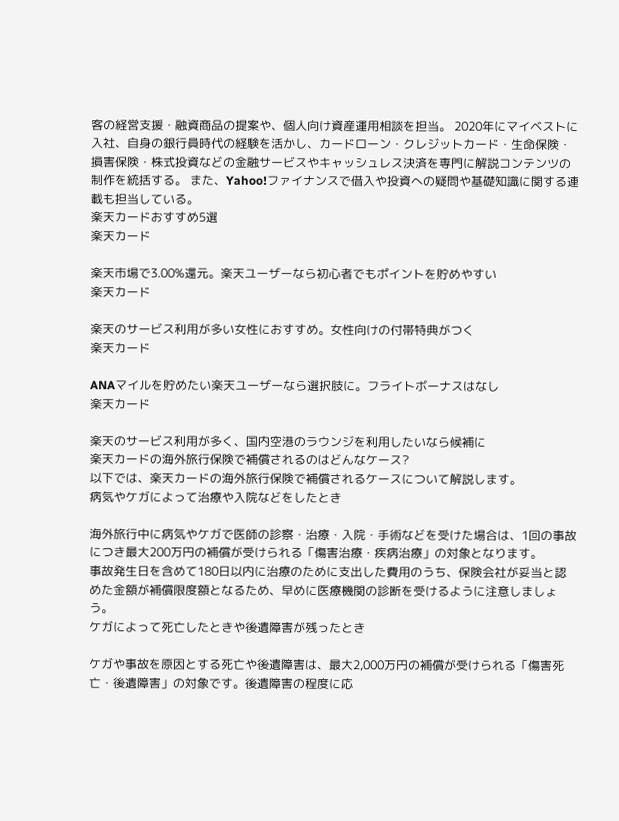客の経営支援・融資商品の提案や、個人向け資産運用相談を担当。 2020年にマイベストに入社、自身の銀行員時代の経験を活かし、カードローン・クレジットカード・生命保険・損害保険・株式投資などの金融サービスやキャッシュレス決済を専門に解説コンテンツの制作を統括する。 また、Yahoo!ファイナンスで借入や投資への疑問や基礎知識に関する連載も担当している。
楽天カードおすすめ5選
楽天カード

楽天市場で3.00%還元。楽天ユーザーなら初心者でもポイントを貯めやすい
楽天カード

楽天のサービス利用が多い女性におすすめ。女性向けの付帯特典がつく
楽天カード

ANAマイルを貯めたい楽天ユーザーなら選択肢に。フライトボーナスはなし
楽天カード

楽天のサービス利用が多く、国内空港のラウンジを利用したいなら候補に
楽天カードの海外旅行保険で補償されるのはどんなケース?
以下では、楽天カードの海外旅行保険で補償されるケースについて解説します。
病気やケガによって治療や入院などをしたとき

海外旅行中に病気やケガで医師の診察・治療・入院・手術などを受けた場合は、1回の事故につき最大200万円の補償が受けられる「傷害治療・疾病治療」の対象となります。
事故発生日を含めて180日以内に治療のために支出した費用のうち、保険会社が妥当と認めた金額が補償限度額となるため、早めに医療機関の診断を受けるように注意しましょう。
ケガによって死亡したときや後遺障害が残ったとき

ケガや事故を原因とする死亡や後遺障害は、最大2,000万円の補償が受けられる「傷害死亡・後遺障害」の対象です。後遺障害の程度に応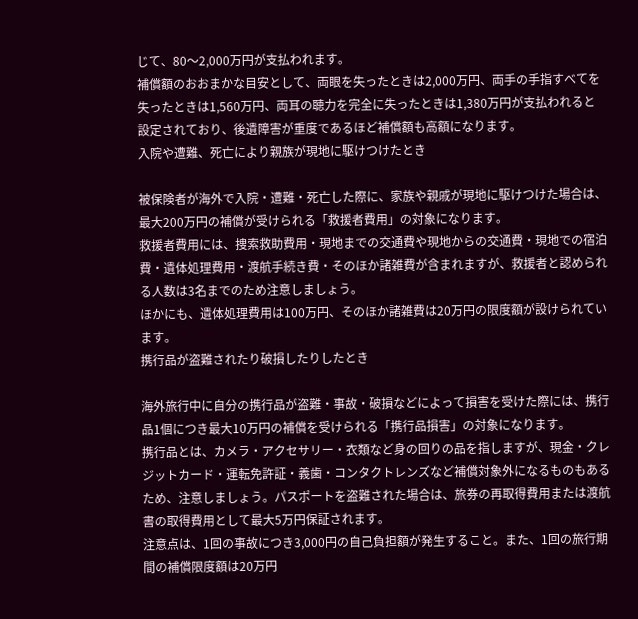じて、80〜2,000万円が支払われます。
補償額のおおまかな目安として、両眼を失ったときは2,000万円、両手の手指すべてを失ったときは1,560万円、両耳の聴力を完全に失ったときは1,380万円が支払われると設定されており、後遺障害が重度であるほど補償額も高額になります。
入院や遭難、死亡により親族が現地に駆けつけたとき

被保険者が海外で入院・遭難・死亡した際に、家族や親戚が現地に駆けつけた場合は、最大200万円の補償が受けられる「救援者費用」の対象になります。
救援者費用には、捜索救助費用・現地までの交通費や現地からの交通費・現地での宿泊費・遺体処理費用・渡航手続き費・そのほか諸雑費が含まれますが、救援者と認められる人数は3名までのため注意しましょう。
ほかにも、遺体処理費用は100万円、そのほか諸雑費は20万円の限度額が設けられています。
携行品が盗難されたり破損したりしたとき

海外旅行中に自分の携行品が盗難・事故・破損などによって損害を受けた際には、携行品1個につき最大10万円の補償を受けられる「携行品損害」の対象になります。
携行品とは、カメラ・アクセサリー・衣類など身の回りの品を指しますが、現金・クレジットカード・運転免許証・義歯・コンタクトレンズなど補償対象外になるものもあるため、注意しましょう。パスポートを盗難された場合は、旅券の再取得費用または渡航書の取得費用として最大5万円保証されます。
注意点は、1回の事故につき3,000円の自己負担額が発生すること。また、1回の旅行期間の補償限度額は20万円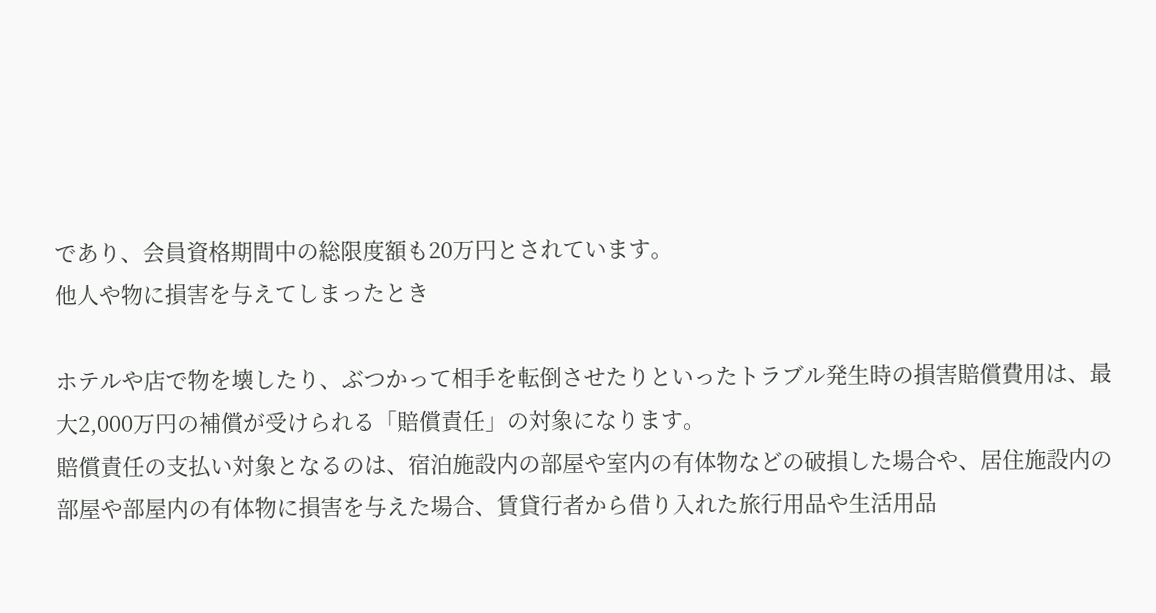であり、会員資格期間中の総限度額も20万円とされています。
他人や物に損害を与えてしまったとき

ホテルや店で物を壊したり、ぶつかって相手を転倒させたりといったトラブル発生時の損害賠償費用は、最大2,000万円の補償が受けられる「賠償責任」の対象になります。
賠償責任の支払い対象となるのは、宿泊施設内の部屋や室内の有体物などの破損した場合や、居住施設内の部屋や部屋内の有体物に損害を与えた場合、賃貸行者から借り入れた旅行用品や生活用品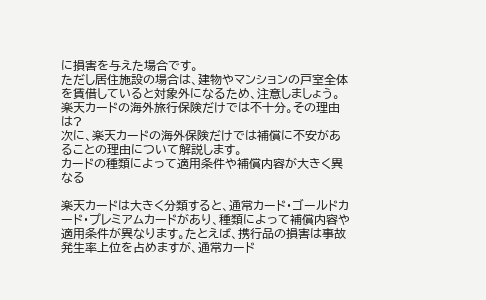に損害を与えた場合です。
ただし居住施設の場合は、建物やマンションの戸室全体を賃借していると対象外になるため、注意しましょう。
楽天カードの海外旅行保険だけでは不十分。その理由は?
次に、楽天カードの海外保険だけでは補償に不安があることの理由について解説します。
カードの種類によって適用条件や補償内容が大きく異なる

楽天カードは大きく分類すると、通常カード・ゴールドカード・プレミアムカードがあり、種類によって補償内容や適用条件が異なります。たとえば、携行品の損害は事故発生率上位を占めますが、通常カード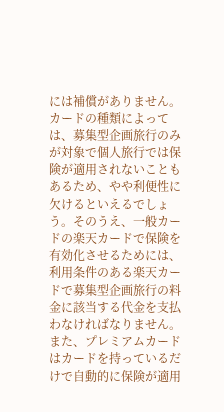には補償がありません。
カードの種類によっては、募集型企画旅行のみが対象で個人旅行では保険が適用されないこともあるため、やや利便性に欠けるといえるでしょう。そのうえ、一般カードの楽天カードで保険を有効化させるためには、利用条件のある楽天カードで募集型企画旅行の料金に該当する代金を支払わなければなりません。
また、プレミアムカードはカードを持っているだけで自動的に保険が適用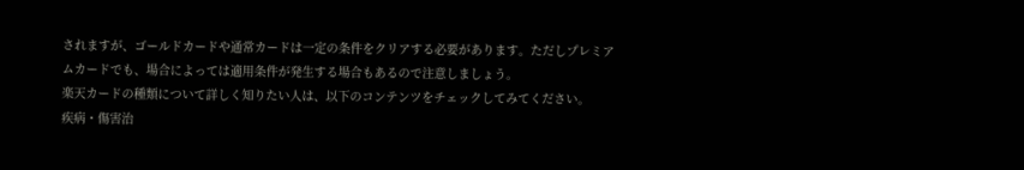されますが、ゴールドカードや通常カードは一定の条件をクリアする必要があります。ただしプレミアムカードでも、場合によっては適用条件が発生する場合もあるので注意しましょう。
楽天カードの種類について詳しく知りたい人は、以下のコンテンツをチェックしてみてください。
疾病・傷害治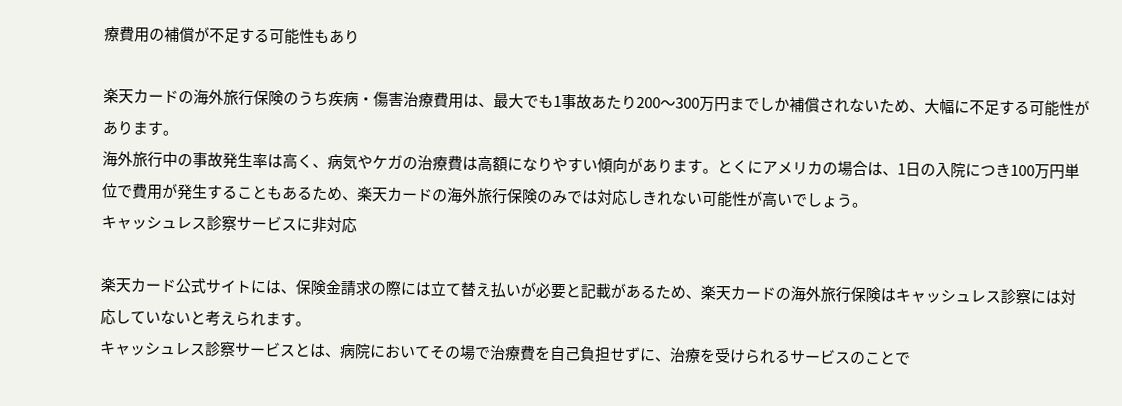療費用の補償が不足する可能性もあり

楽天カードの海外旅行保険のうち疾病・傷害治療費用は、最大でも1事故あたり200〜300万円までしか補償されないため、大幅に不足する可能性があります。
海外旅行中の事故発生率は高く、病気やケガの治療費は高額になりやすい傾向があります。とくにアメリカの場合は、1日の入院につき100万円単位で費用が発生することもあるため、楽天カードの海外旅行保険のみでは対応しきれない可能性が高いでしょう。
キャッシュレス診察サービスに非対応

楽天カード公式サイトには、保険金請求の際には立て替え払いが必要と記載があるため、楽天カードの海外旅行保険はキャッシュレス診察には対応していないと考えられます。
キャッシュレス診察サービスとは、病院においてその場で治療費を自己負担せずに、治療を受けられるサービスのことで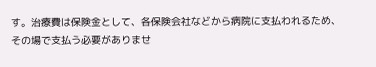す。治療費は保険金として、各保険会社などから病院に支払われるため、その場で支払う必要がありませ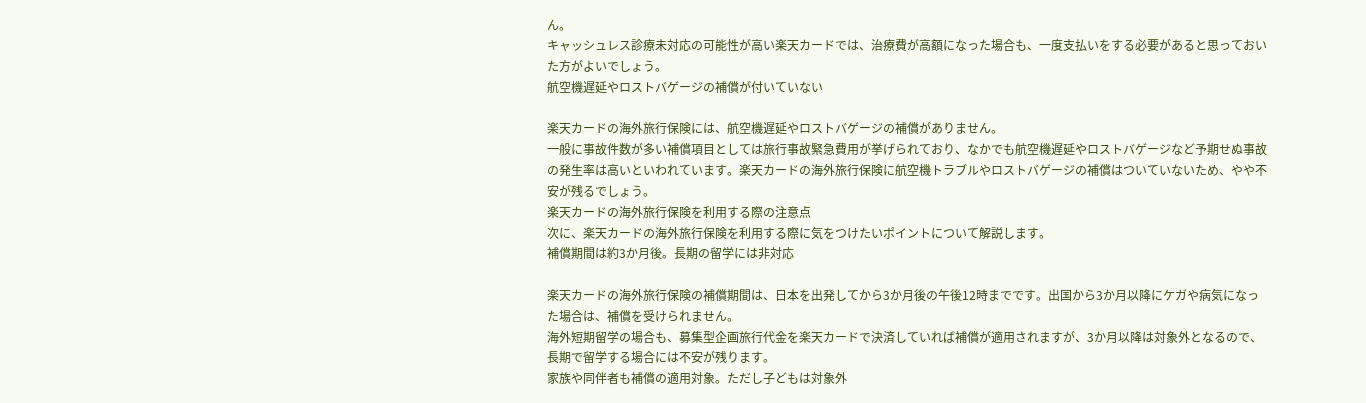ん。
キャッシュレス診療未対応の可能性が高い楽天カードでは、治療費が高額になった場合も、一度支払いをする必要があると思っておいた方がよいでしょう。
航空機遅延やロストバゲージの補償が付いていない

楽天カードの海外旅行保険には、航空機遅延やロストバゲージの補償がありません。
一般に事故件数が多い補償項目としては旅行事故緊急費用が挙げられており、なかでも航空機遅延やロストバゲージなど予期せぬ事故の発生率は高いといわれています。楽天カードの海外旅行保険に航空機トラブルやロストバゲージの補償はついていないため、やや不安が残るでしょう。
楽天カードの海外旅行保険を利用する際の注意点
次に、楽天カードの海外旅行保険を利用する際に気をつけたいポイントについて解説します。
補償期間は約3か月後。長期の留学には非対応

楽天カードの海外旅行保険の補償期間は、日本を出発してから3か月後の午後12時までです。出国から3か月以降にケガや病気になった場合は、補償を受けられません。
海外短期留学の場合も、募集型企画旅行代金を楽天カードで決済していれば補償が適用されますが、3か月以降は対象外となるので、長期で留学する場合には不安が残ります。
家族や同伴者も補償の適用対象。ただし子どもは対象外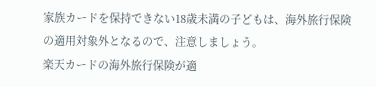家族カードを保持できない18歳未満の子どもは、海外旅行保険の適用対象外となるので、注意しましょう。
楽天カードの海外旅行保険が適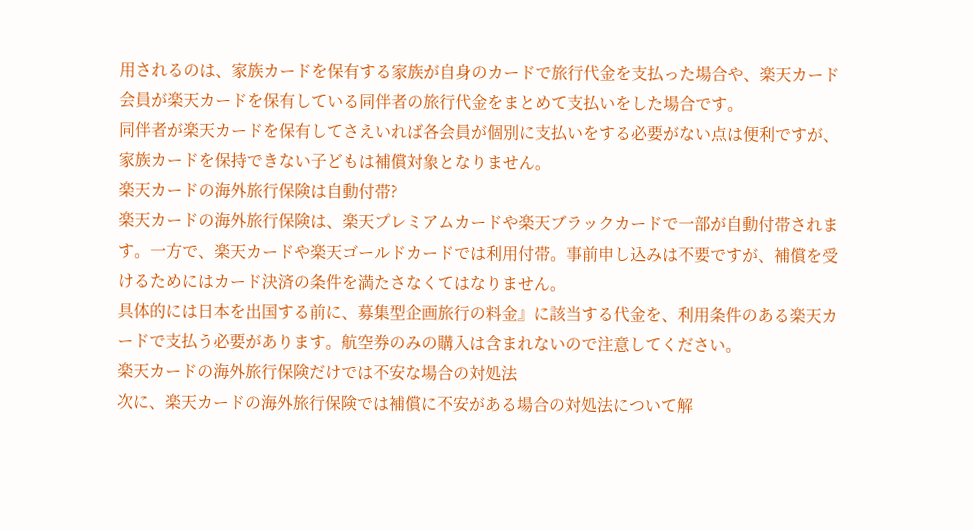用されるのは、家族カードを保有する家族が自身のカードで旅行代金を支払った場合や、楽天カード会員が楽天カードを保有している同伴者の旅行代金をまとめて支払いをした場合です。
同伴者が楽天カードを保有してさえいれば各会員が個別に支払いをする必要がない点は便利ですが、家族カードを保持できない子どもは補償対象となりません。
楽天カードの海外旅行保険は自動付帯?
楽天カードの海外旅行保険は、楽天プレミアムカードや楽天ブラックカードで一部が自動付帯されます。一方で、楽天カードや楽天ゴールドカードでは利用付帯。事前申し込みは不要ですが、補償を受けるためにはカード決済の条件を満たさなくてはなりません。
具体的には日本を出国する前に、募集型企画旅行の料金』に該当する代金を、利用条件のある楽天カードで支払う必要があります。航空券のみの購入は含まれないので注意してください。
楽天カードの海外旅行保険だけでは不安な場合の対処法
次に、楽天カードの海外旅行保険では補償に不安がある場合の対処法について解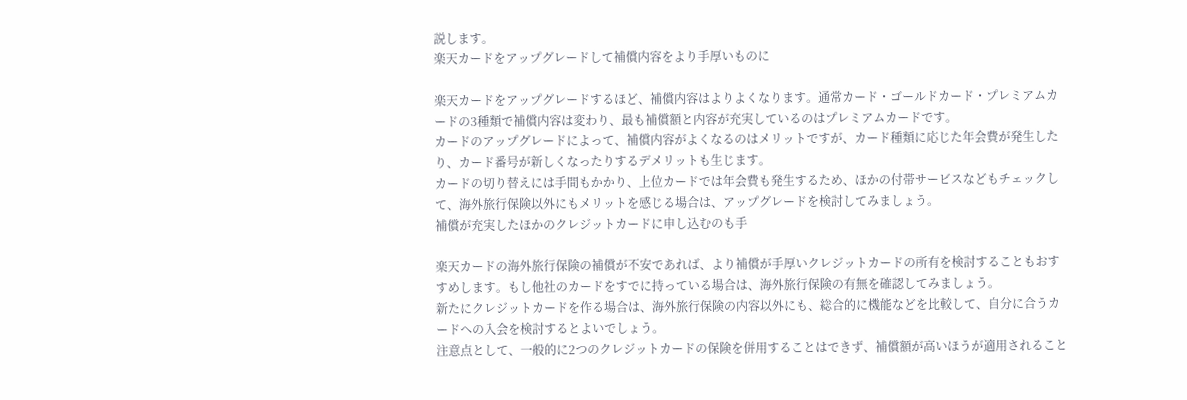説します。
楽天カードをアップグレードして補償内容をより手厚いものに

楽天カードをアップグレードするほど、補償内容はよりよくなります。通常カード・ゴールドカード・プレミアムカードの3種類で補償内容は変わり、最も補償額と内容が充実しているのはプレミアムカードです。
カードのアップグレードによって、補償内容がよくなるのはメリットですが、カード種類に応じた年会費が発生したり、カード番号が新しくなったりするデメリットも生じます。
カードの切り替えには手間もかかり、上位カードでは年会費も発生するため、ほかの付帯サービスなどもチェックして、海外旅行保険以外にもメリットを感じる場合は、アップグレードを検討してみましょう。
補償が充実したほかのクレジットカードに申し込むのも手

楽天カードの海外旅行保険の補償が不安であれば、より補償が手厚いクレジットカードの所有を検討することもおすすめします。もし他社のカードをすでに持っている場合は、海外旅行保険の有無を確認してみましょう。
新たにクレジットカードを作る場合は、海外旅行保険の内容以外にも、総合的に機能などを比較して、自分に合うカードへの入会を検討するとよいでしょう。
注意点として、一般的に2つのクレジットカードの保険を併用することはできず、補償額が高いほうが適用されること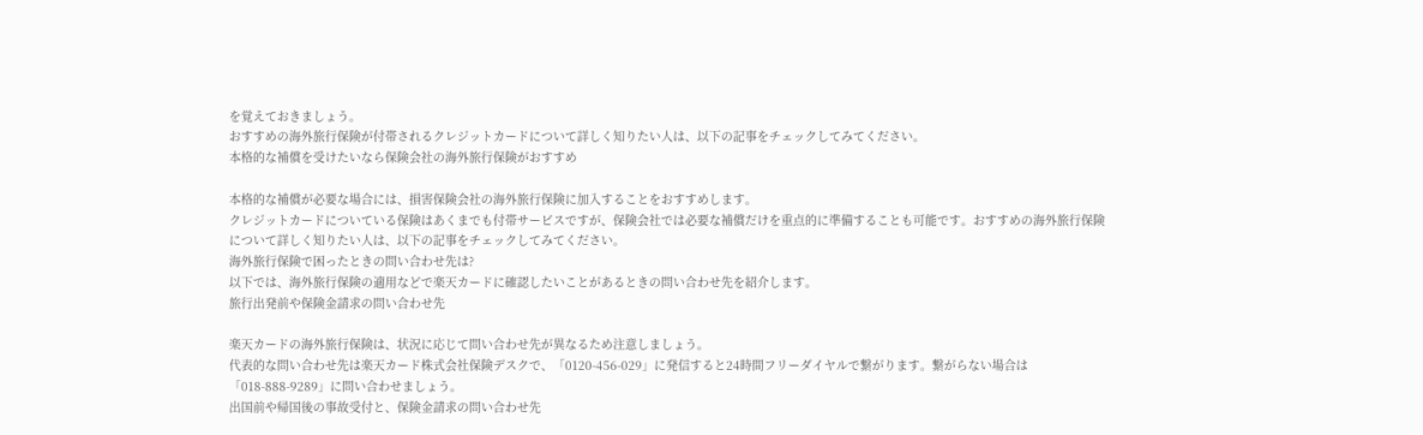を覚えておきましょう。
おすすめの海外旅行保険が付帯されるクレジットカードについて詳しく知りたい人は、以下の記事をチェックしてみてください。
本格的な補償を受けたいなら保険会社の海外旅行保険がおすすめ

本格的な補償が必要な場合には、損害保険会社の海外旅行保険に加入することをおすすめします。
クレジットカードについている保険はあくまでも付帯サービスですが、保険会社では必要な補償だけを重点的に準備することも可能です。おすすめの海外旅行保険について詳しく知りたい人は、以下の記事をチェックしてみてください。
海外旅行保険で困ったときの問い合わせ先は?
以下では、海外旅行保険の適用などで楽天カードに確認したいことがあるときの問い合わせ先を紹介します。
旅行出発前や保険金請求の問い合わせ先

楽天カードの海外旅行保険は、状況に応じて問い合わせ先が異なるため注意しましょう。
代表的な問い合わせ先は楽天カード株式会社保険デスクで、「0120-456-029」に発信すると24時間フリーダイヤルで繋がります。繋がらない場合は「018-888-9289」に問い合わせましょう。
出国前や帰国後の事故受付と、保険金請求の問い合わせ先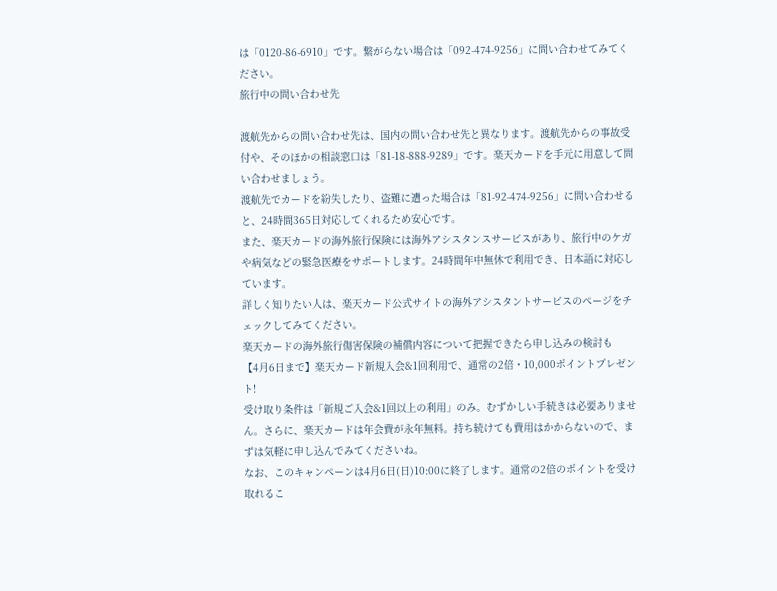は「0120-86-6910」です。繋がらない場合は「092-474-9256」に問い合わせてみてください。
旅行中の問い合わせ先

渡航先からの問い合わせ先は、国内の問い合わせ先と異なります。渡航先からの事故受付や、そのほかの相談窓口は「81-18-888-9289」です。楽天カードを手元に用意して問い合わせましょう。
渡航先でカードを紛失したり、盗難に遭った場合は「81-92-474-9256」に問い合わせると、24時間365日対応してくれるため安心です。
また、楽天カードの海外旅行保険には海外アシスタンスサービスがあり、旅行中のケガや病気などの緊急医療をサポートします。24時間年中無休で利用でき、日本語に対応しています。
詳しく知りたい人は、楽天カード公式サイトの海外アシスタントサービスのページをチェックしてみてください。
楽天カードの海外旅行傷害保険の補償内容について把握できたら申し込みの検討も
【4月6日まで】楽天カード新規入会&1回利用で、通常の2倍・10,000ポイントプレゼント!
受け取り条件は「新規ご入会&1回以上の利用」のみ。むずかしい手続きは必要ありません。さらに、楽天カードは年会費が永年無料。持ち続けても費用はかからないので、まずは気軽に申し込んでみてくださいね。
なお、このキャンペーンは4月6日(日)10:00に終了します。通常の2倍のポイントを受け取れるこ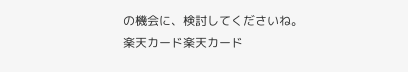の機会に、検討してくださいね。
楽天カード楽天カード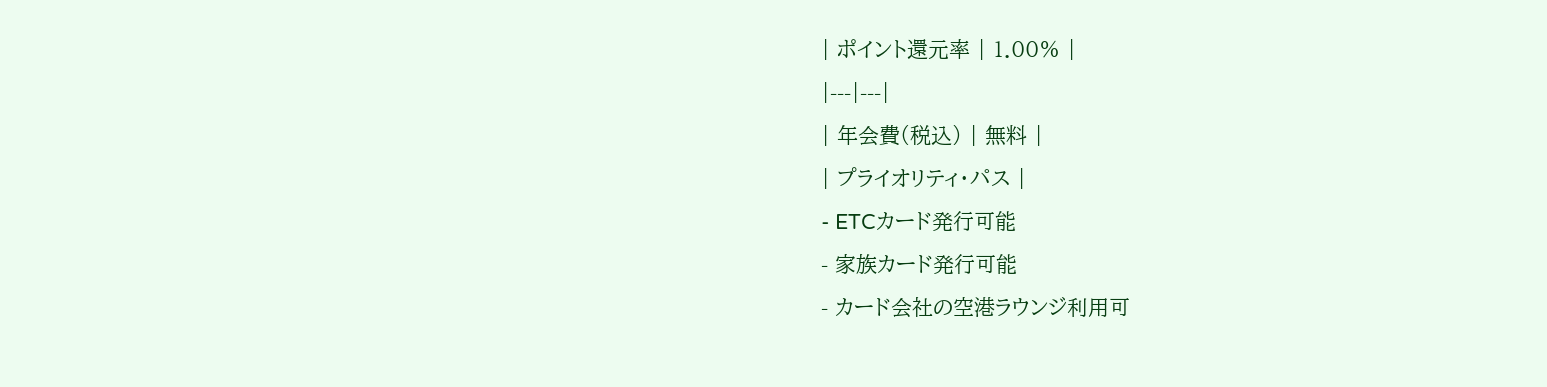| ポイント還元率 | 1.00% |
|---|---|
| 年会費(税込) | 無料 |
| プライオリティ・パス |
- ETCカード発行可能
- 家族カード発行可能
- カード会社の空港ラウンジ利用可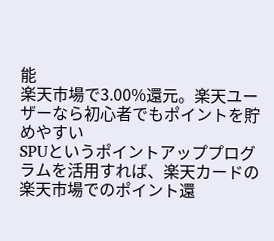能
楽天市場で3.00%還元。楽天ユーザーなら初心者でもポイントを貯めやすい
SPUというポイントアッププログラムを活用すれば、楽天カードの楽天市場でのポイント還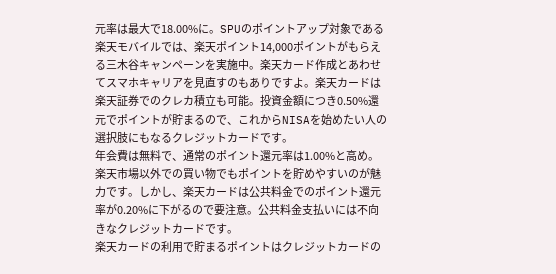元率は最大で18.00%に。SPUのポイントアップ対象である楽天モバイルでは、楽天ポイント14,000ポイントがもらえる三木谷キャンペーンを実施中。楽天カード作成とあわせてスマホキャリアを見直すのもありですよ。楽天カードは楽天証券でのクレカ積立も可能。投資金額につき0.50%還元でポイントが貯まるので、これからNISAを始めたい人の選択肢にもなるクレジットカードです。
年会費は無料で、通常のポイント還元率は1.00%と高め。楽天市場以外での買い物でもポイントを貯めやすいのが魅力です。しかし、楽天カードは公共料金でのポイント還元率が0.20%に下がるので要注意。公共料金支払いには不向きなクレジットカードです。
楽天カードの利用で貯まるポイントはクレジットカードの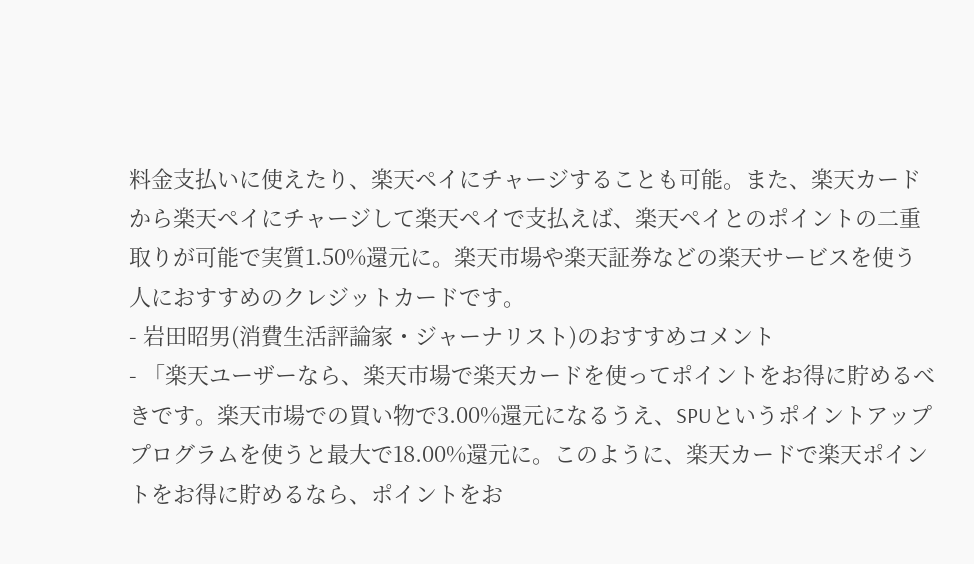料金支払いに使えたり、楽天ペイにチャージすることも可能。また、楽天カードから楽天ペイにチャージして楽天ペイで支払えば、楽天ペイとのポイントの二重取りが可能で実質1.50%還元に。楽天市場や楽天証券などの楽天サービスを使う人におすすめのクレジットカードです。
- 岩田昭男(消費生活評論家・ジャーナリスト)のおすすめコメント
- 「楽天ユーザーなら、楽天市場で楽天カードを使ってポイントをお得に貯めるべきです。楽天市場での買い物で3.00%還元になるうえ、SPUというポイントアッププログラムを使うと最大で18.00%還元に。このように、楽天カードで楽天ポイントをお得に貯めるなら、ポイントをお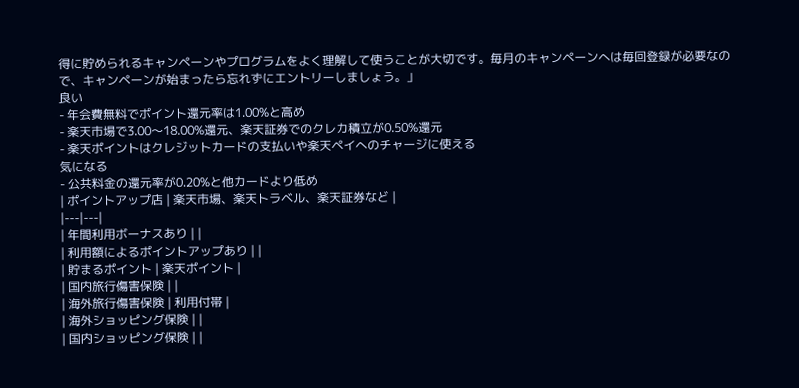得に貯められるキャンペーンやプログラムをよく理解して使うことが大切です。毎月のキャンペーンへは毎回登録が必要なので、キャンペーンが始まったら忘れずにエントリーしましょう。」
良い
- 年会費無料でポイント還元率は1.00%と高め
- 楽天市場で3.00〜18.00%還元、楽天証券でのクレカ積立が0.50%還元
- 楽天ポイントはクレジットカードの支払いや楽天ペイへのチャージに使える
気になる
- 公共料金の還元率が0.20%と他カードより低め
| ポイントアップ店 | 楽天市場、楽天トラベル、楽天証券など |
|---|---|
| 年間利用ボーナスあり | |
| 利用額によるポイントアップあり | |
| 貯まるポイント | 楽天ポイント |
| 国内旅行傷害保険 | |
| 海外旅行傷害保険 | 利用付帯 |
| 海外ショッピング保険 | |
| 国内ショッピング保険 | |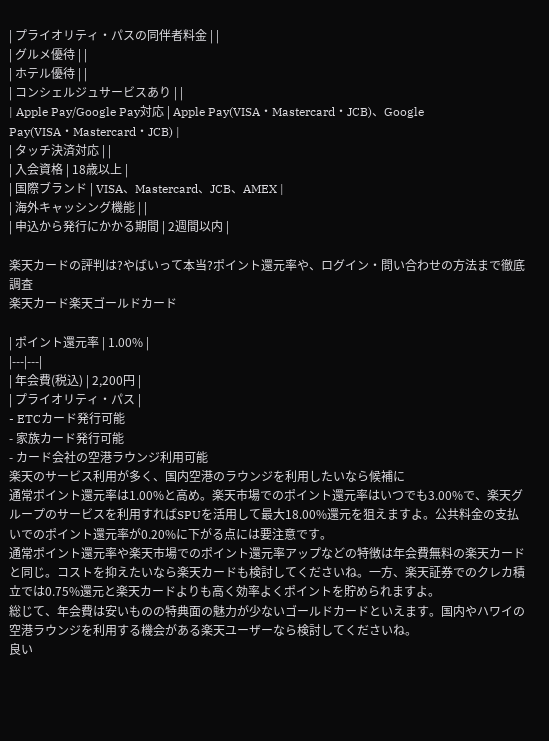| プライオリティ・パスの同伴者料金 | |
| グルメ優待 | |
| ホテル優待 | |
| コンシェルジュサービスあり | |
| Apple Pay/Google Pay対応 | Apple Pay(VISA・Mastercard・JCB)、Google Pay(VISA・Mastercard・JCB) |
| タッチ決済対応 | |
| 入会資格 | 18歳以上 |
| 国際ブランド | VISA、Mastercard、JCB、AMEX |
| 海外キャッシング機能 | |
| 申込から発行にかかる期間 | 2週間以内 |

楽天カードの評判は?やばいって本当?ポイント還元率や、ログイン・問い合わせの方法まで徹底調査
楽天カード楽天ゴールドカード

| ポイント還元率 | 1.00% |
|---|---|
| 年会費(税込) | 2,200円 |
| プライオリティ・パス |
- ETCカード発行可能
- 家族カード発行可能
- カード会社の空港ラウンジ利用可能
楽天のサービス利用が多く、国内空港のラウンジを利用したいなら候補に
通常ポイント還元率は1.00%と高め。楽天市場でのポイント還元率はいつでも3.00%で、楽天グループのサービスを利用すればSPUを活用して最大18.00%還元を狙えますよ。公共料金の支払いでのポイント還元率が0.20%に下がる点には要注意です。
通常ポイント還元率や楽天市場でのポイント還元率アップなどの特徴は年会費無料の楽天カードと同じ。コストを抑えたいなら楽天カードも検討してくださいね。一方、楽天証券でのクレカ積立では0.75%還元と楽天カードよりも高く効率よくポイントを貯められますよ。
総じて、年会費は安いものの特典面の魅力が少ないゴールドカードといえます。国内やハワイの空港ラウンジを利用する機会がある楽天ユーザーなら検討してくださいね。
良い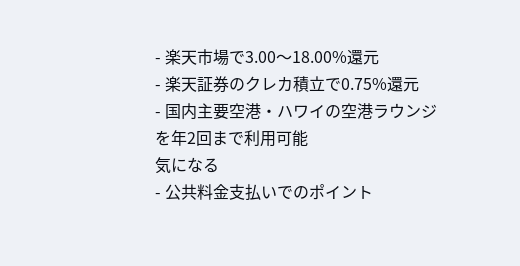- 楽天市場で3.00〜18.00%還元
- 楽天証券のクレカ積立で0.75%還元
- 国内主要空港・ハワイの空港ラウンジを年2回まで利用可能
気になる
- 公共料金支払いでのポイント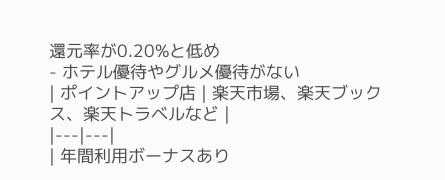還元率が0.20%と低め
- ホテル優待やグルメ優待がない
| ポイントアップ店 | 楽天市場、楽天ブックス、楽天トラベルなど |
|---|---|
| 年間利用ボーナスあり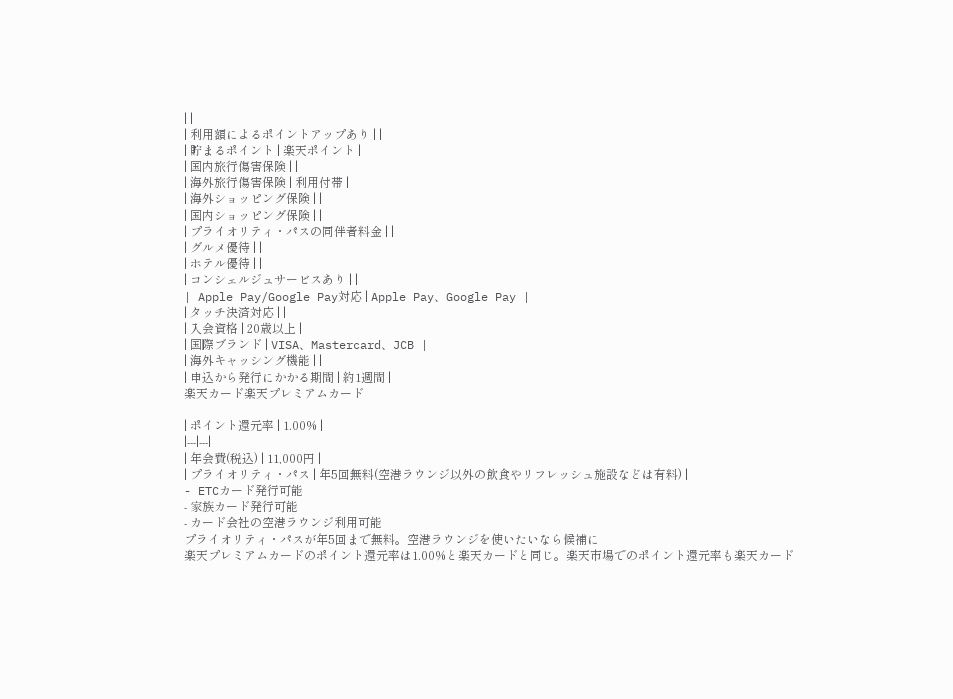| |
| 利用額によるポイントアップあり | |
| 貯まるポイント | 楽天ポイント |
| 国内旅行傷害保険 | |
| 海外旅行傷害保険 | 利用付帯 |
| 海外ショッピング保険 | |
| 国内ショッピング保険 | |
| プライオリティ・パスの同伴者料金 | |
| グルメ優待 | |
| ホテル優待 | |
| コンシェルジュサービスあり | |
| Apple Pay/Google Pay対応 | Apple Pay、Google Pay |
| タッチ決済対応 | |
| 入会資格 | 20歳以上 |
| 国際ブランド | VISA、Mastercard、JCB |
| 海外キャッシング機能 | |
| 申込から発行にかかる期間 | 約1週間 |
楽天カード楽天プレミアムカード

| ポイント還元率 | 1.00% |
|---|---|
| 年会費(税込) | 11,000円 |
| プライオリティ・パス | 年5回無料(空港ラウンジ以外の飲食やリフレッシュ施設などは有料) |
- ETCカード発行可能
- 家族カード発行可能
- カード会社の空港ラウンジ利用可能
プライオリティ・パスが年5回まで無料。空港ラウンジを使いたいなら候補に
楽天プレミアムカードのポイント還元率は1.00%と楽天カードと同じ。楽天市場でのポイント還元率も楽天カード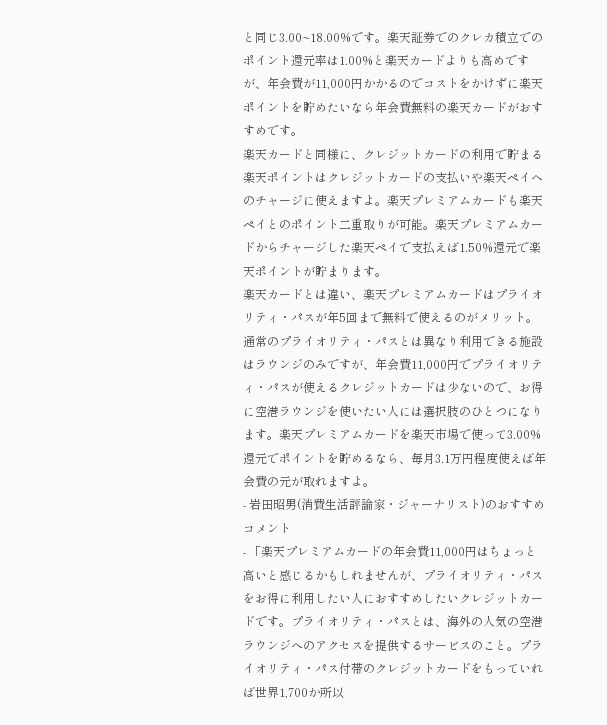と同じ3.00~18.00%です。楽天証券でのクレカ積立でのポイント還元率は1.00%と楽天カードよりも高めですが、年会費が11,000円かかるのでコストをかけずに楽天ポイントを貯めたいなら年会費無料の楽天カードがおすすめです。
楽天カードと同様に、クレジットカードの利用で貯まる楽天ポイントはクレジットカードの支払いや楽天ペイへのチャージに使えますよ。楽天プレミアムカードも楽天ペイとのポイント二重取りが可能。楽天プレミアムカードからチャージした楽天ペイで支払えば1.50%還元で楽天ポイントが貯まります。
楽天カードとは違い、楽天プレミアムカードはプライオリティ・パスが年5回まで無料で使えるのがメリット。通常のプライオリティ・パスとは異なり利用できる施設はラウンジのみですが、年会費11,000円でプライオリティ・パスが使えるクレジットカードは少ないので、お得に空港ラウンジを使いたい人には選択肢のひとつになります。楽天プレミアムカードを楽天市場で使って3.00%還元でポイントを貯めるなら、毎月3.1万円程度使えば年会費の元が取れますよ。
- 岩田昭男(消費生活評論家・ジャーナリスト)のおすすめコメント
- 「楽天プレミアムカードの年会費11,000円はちょっと高いと感じるかもしれませんが、プライオリティ・パスをお得に利用したい人におすすめしたいクレジットカードです。プライオリティ・パスとは、海外の人気の空港ラウンジへのアクセスを提供するサービスのこと。プライオリティ・パス付帯のクレジットカードをもっていれば世界1,700か所以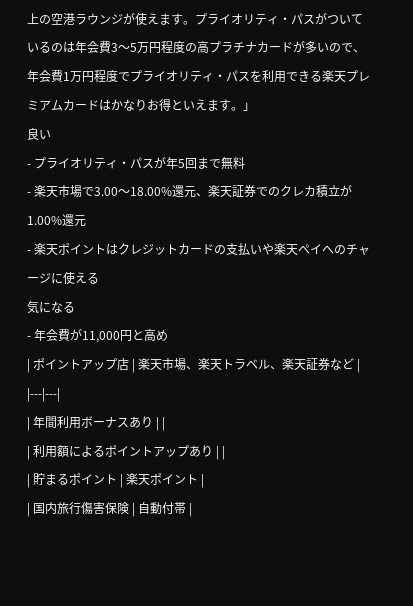上の空港ラウンジが使えます。プライオリティ・パスがついているのは年会費3〜5万円程度の高プラチナカードが多いので、年会費1万円程度でプライオリティ・パスを利用できる楽天プレミアムカードはかなりお得といえます。」
良い
- プライオリティ・パスが年5回まで無料
- 楽天市場で3.00〜18.00%還元、楽天証券でのクレカ積立が1.00%還元
- 楽天ポイントはクレジットカードの支払いや楽天ペイへのチャージに使える
気になる
- 年会費が11,000円と高め
| ポイントアップ店 | 楽天市場、楽天トラベル、楽天証券など |
|---|---|
| 年間利用ボーナスあり | |
| 利用額によるポイントアップあり | |
| 貯まるポイント | 楽天ポイント |
| 国内旅行傷害保険 | 自動付帯 |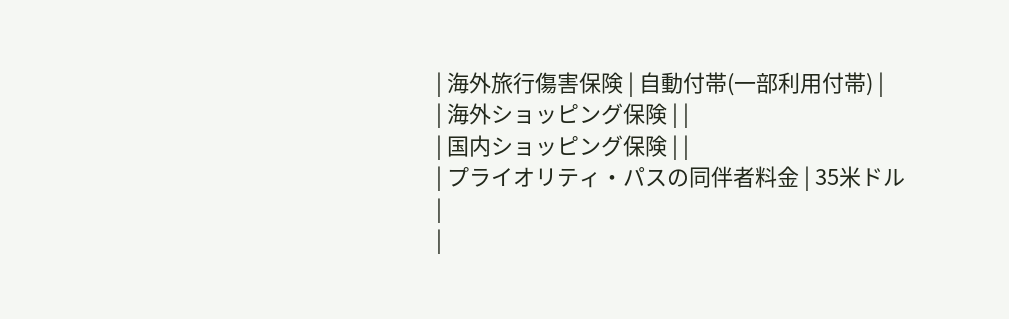| 海外旅行傷害保険 | 自動付帯(一部利用付帯) |
| 海外ショッピング保険 | |
| 国内ショッピング保険 | |
| プライオリティ・パスの同伴者料金 | 35米ドル |
|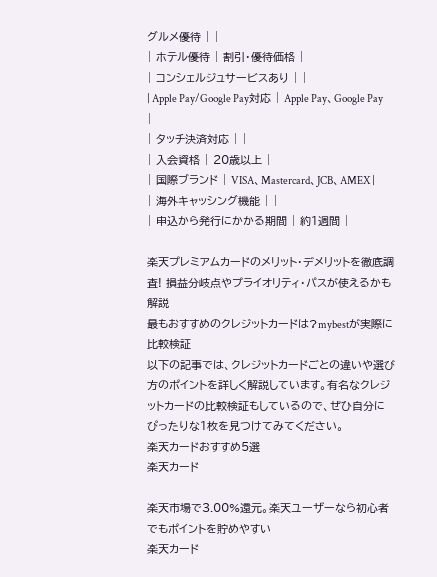グルメ優待 | |
| ホテル優待 | 割引・優待価格 |
| コンシェルジュサービスあり | |
| Apple Pay/Google Pay対応 | Apple Pay、Google Pay |
| タッチ決済対応 | |
| 入会資格 | 20歳以上 |
| 国際ブランド | VISA、Mastercard、JCB、AMEX |
| 海外キャッシング機能 | |
| 申込から発行にかかる期間 | 約1週間 |

楽天プレミアムカードのメリット・デメリットを徹底調査! 損益分岐点やプライオリティ・パスが使えるかも解説
最もおすすめのクレジットカードは?mybestが実際に比較検証
以下の記事では、クレジットカードごとの違いや選び方のポイントを詳しく解説しています。有名なクレジットカードの比較検証もしているので、ぜひ自分にぴったりな1枚を見つけてみてください。
楽天カードおすすめ5選
楽天カード

楽天市場で3.00%還元。楽天ユーザーなら初心者でもポイントを貯めやすい
楽天カード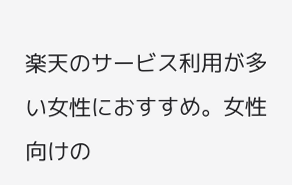楽天のサービス利用が多い女性におすすめ。女性向けの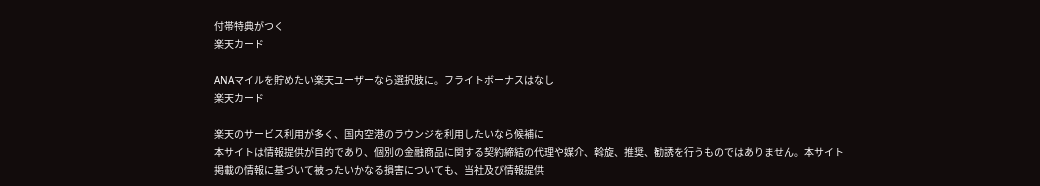付帯特典がつく
楽天カード

ANAマイルを貯めたい楽天ユーザーなら選択肢に。フライトボーナスはなし
楽天カード

楽天のサービス利用が多く、国内空港のラウンジを利用したいなら候補に
本サイトは情報提供が目的であり、個別の金融商品に関する契約締結の代理や媒介、斡旋、推奨、勧誘を行うものではありません。本サイト掲載の情報に基づいて被ったいかなる損害についても、当社及び情報提供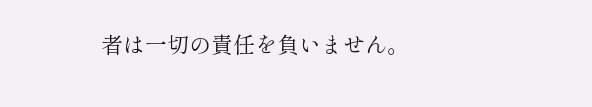者は一切の責任を負いません。